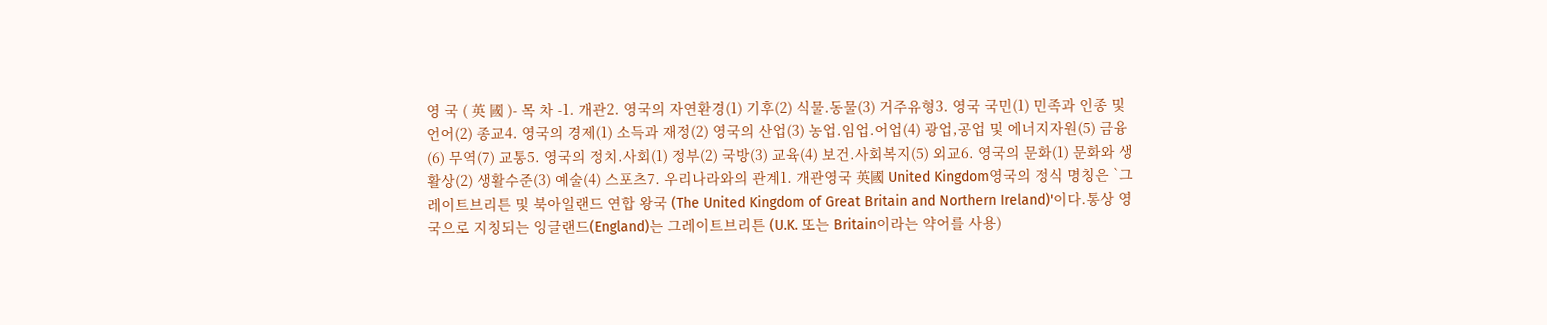영 국 ( 英 國 )- 목 차 -1. 개관2. 영국의 자연환경(1) 기후(2) 식물.동물(3) 거주유형3. 영국 국민(1) 민족과 인종 및 언어(2) 종교4. 영국의 경제(1) 소득과 재정(2) 영국의 산업(3) 농업.임업.어업(4) 광업,공업 및 에너지자원(5) 금융(6) 무역(7) 교통5. 영국의 정치.사회(1) 정부(2) 국방(3) 교육(4) 보건.사회복지(5) 외교6. 영국의 문화(1) 문화와 생활상(2) 생활수준(3) 예술(4) 스포츠7. 우리나라와의 관계1. 개관영국 英國 United Kingdom영국의 정식 명칭은 `그레이트브리튼 및 북아일랜드 연합 왕국 (The United Kingdom of Great Britain and Northern Ireland)'이다.통상 영국으로 지칭되는 잉글랜드(England)는 그레이트브리튼 (U.K. 또는 Britain이라는 약어를 사용)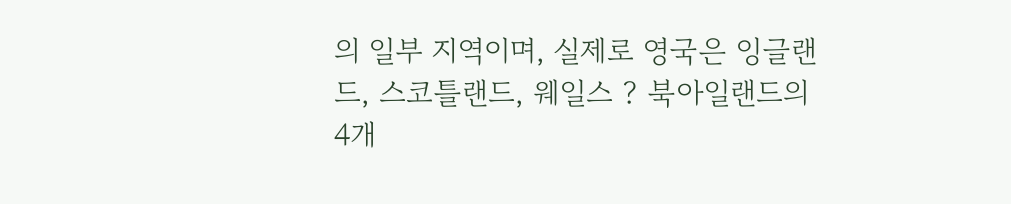의 일부 지역이며, 실제로 영국은 잉글랜드, 스코틀랜드, 웨일스 ? 북아일랜드의 4개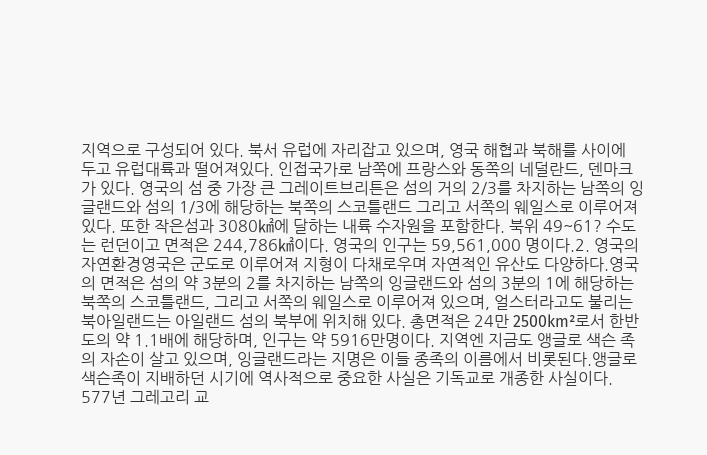지역으로 구성되어 있다. 북서 유럽에 자리잡고 있으며, 영국 해협과 북해를 사이에 두고 유럽대륙과 떨어져있다. 인접국가로 남쪽에 프랑스와 동쪽의 네덜란드, 덴마크가 있다. 영국의 섬 중 가장 큰 그레이트브리튼은 섬의 거의 2/3를 차지하는 남쪽의 잉글랜드와 섬의 1/3에 해당하는 북쪽의 스코틀랜드 그리고 서쪽의 웨일스로 이루어져 있다. 또한 작은섬과 3080㎢에 달하는 내륙 수자원을 포함한다. 북위 49~61? 수도는 런던이고 면적은 244,786㎢이다. 영국의 인구는 59,561,000 명이다.2. 영국의 자연환경영국은 군도로 이루어져 지형이 다채로우며 자연적인 유산도 다양하다.영국의 면적은 섬의 약 3분의 2를 차지하는 남쪽의 잉글랜드와 섬의 3분의 1에 해당하는 북쪽의 스코틀랜드, 그리고 서쪽의 웨일스로 이루어져 있으며, 얼스터라고도 불리는 북아일랜드는 아일랜드 섬의 북부에 위치해 있다. 총면적은 24만 2500km²로서 한반도의 약 1.1배에 해당하며, 인구는 약 5916만명이다. 지역엔 지금도 앵글로 색슨 족의 자손이 살고 있으며, 잉글랜드라는 지명은 이들 종족의 이름에서 비롯된다.앵글로색슨족이 지배하던 시기에 역사적으로 중요한 사실은 기독교로 개종한 사실이다. 577년 그레고리 교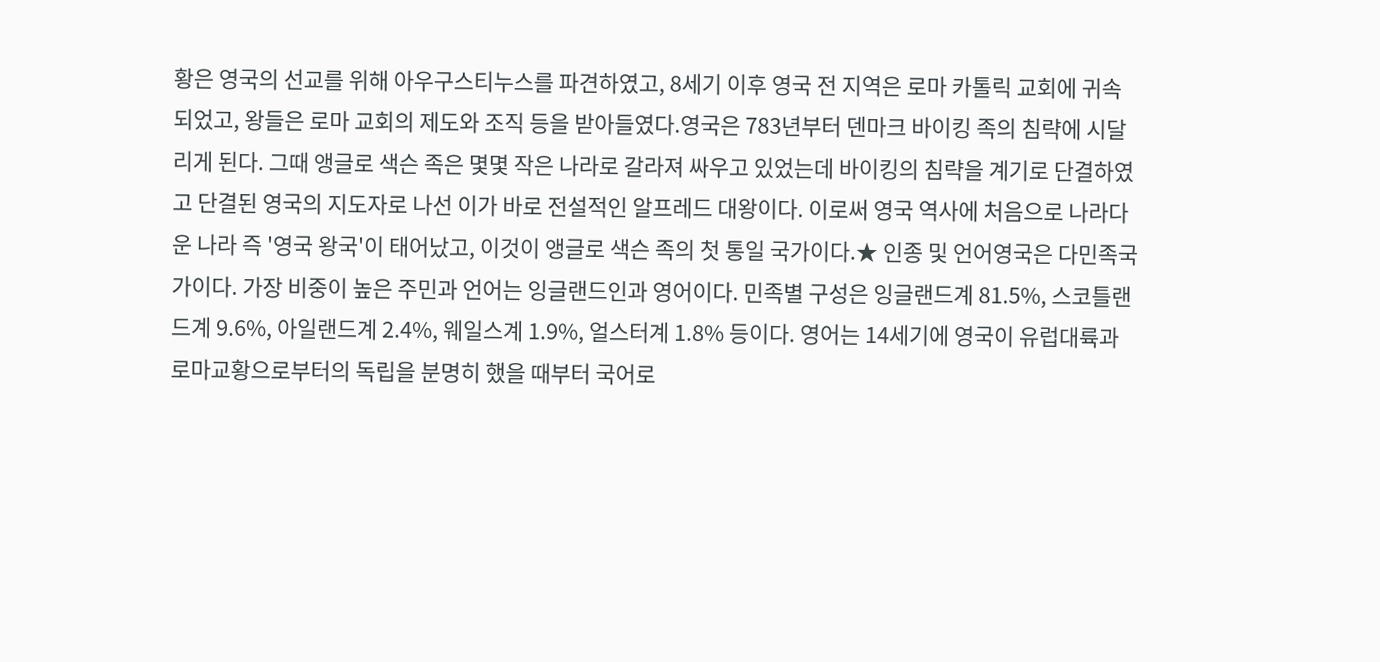황은 영국의 선교를 위해 아우구스티누스를 파견하였고, 8세기 이후 영국 전 지역은 로마 카톨릭 교회에 귀속되었고, 왕들은 로마 교회의 제도와 조직 등을 받아들였다.영국은 783년부터 덴마크 바이킹 족의 침략에 시달리게 된다. 그때 앵글로 색슨 족은 몇몇 작은 나라로 갈라져 싸우고 있었는데 바이킹의 침략을 계기로 단결하였고 단결된 영국의 지도자로 나선 이가 바로 전설적인 알프레드 대왕이다. 이로써 영국 역사에 처음으로 나라다운 나라 즉 '영국 왕국'이 태어났고, 이것이 앵글로 색슨 족의 첫 통일 국가이다.★ 인종 및 언어영국은 다민족국가이다. 가장 비중이 높은 주민과 언어는 잉글랜드인과 영어이다. 민족별 구성은 잉글랜드계 81.5%, 스코틀랜드계 9.6%, 아일랜드계 2.4%, 웨일스계 1.9%, 얼스터계 1.8% 등이다. 영어는 14세기에 영국이 유럽대륙과 로마교황으로부터의 독립을 분명히 했을 때부터 국어로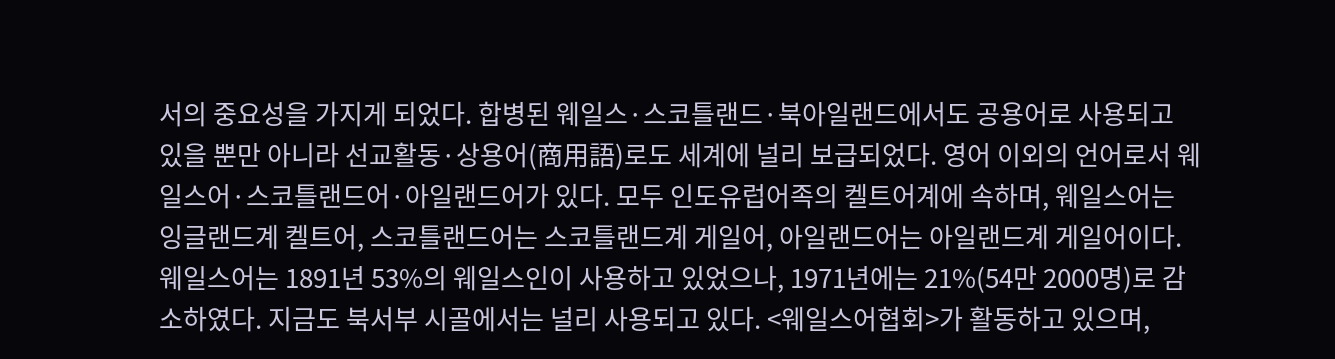서의 중요성을 가지게 되었다. 합병된 웨일스·스코틀랜드·북아일랜드에서도 공용어로 사용되고 있을 뿐만 아니라 선교활동·상용어(商用語)로도 세계에 널리 보급되었다. 영어 이외의 언어로서 웨일스어·스코틀랜드어·아일랜드어가 있다. 모두 인도유럽어족의 켈트어계에 속하며, 웨일스어는 잉글랜드계 켈트어, 스코틀랜드어는 스코틀랜드계 게일어, 아일랜드어는 아일랜드계 게일어이다. 웨일스어는 1891년 53%의 웨일스인이 사용하고 있었으나, 1971년에는 21%(54만 2000명)로 감소하였다. 지금도 북서부 시골에서는 널리 사용되고 있다. <웨일스어협회>가 활동하고 있으며,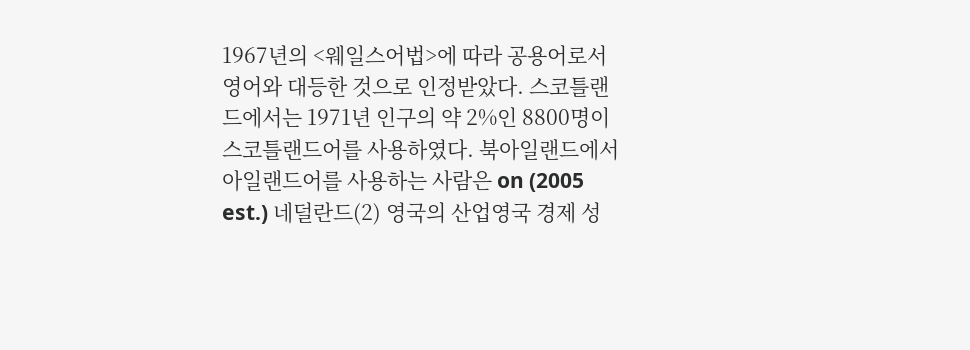1967년의 <웨일스어법>에 따라 공용어로서 영어와 대등한 것으로 인정받았다. 스코틀랜드에서는 1971년 인구의 약 2%인 8800명이 스코틀랜드어를 사용하였다. 북아일랜드에서 아일랜드어를 사용하는 사람은 on (2005 est.) 네덜란드(2) 영국의 산업영국 경제 성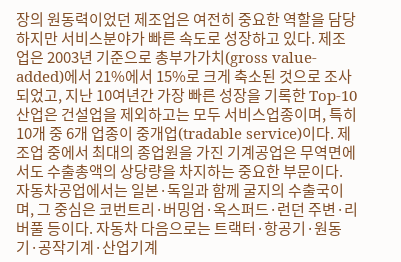장의 원동력이었던 제조업은 여전히 중요한 역할을 담당하지만 서비스분야가 빠른 속도로 성장하고 있다. 제조업은 2003년 기준으로 총부가가치(gross value-added)에서 21%에서 15%로 크게 축소된 것으로 조사되었고, 지난 10여년간 가장 빠른 성장을 기록한 Top-10 산업은 건설업을 제외하고는 모두 서비스업종이며, 특히 10개 중 6개 업종이 중개업(tradable service)이다. 제조업 중에서 최대의 종업원을 가진 기계공업은 무역면에서도 수출총액의 상당량을 차지하는 중요한 부문이다. 자동차공업에서는 일본·독일과 함께 굴지의 수출국이며, 그 중심은 코번트리·버밍엄·옥스퍼드·런던 주변·리버풀 등이다. 자동차 다음으로는 트랙터·항공기·원동기·공작기계·산업기계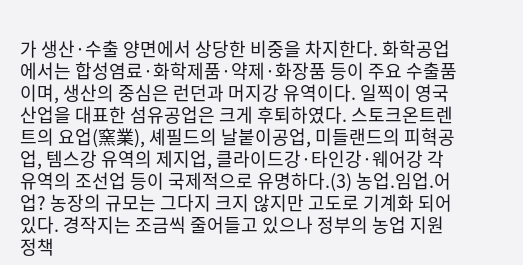가 생산·수출 양면에서 상당한 비중을 차지한다. 화학공업에서는 합성염료·화학제품·약제·화장품 등이 주요 수출품이며, 생산의 중심은 런던과 머지강 유역이다. 일찍이 영국산업을 대표한 섬유공업은 크게 후퇴하였다. 스토크온트렌트의 요업(窯業), 셰필드의 날붙이공업, 미들랜드의 피혁공업, 템스강 유역의 제지업, 클라이드강·타인강·웨어강 각 유역의 조선업 등이 국제적으로 유명하다.(3) 농업.임업.어업? 농장의 규모는 그다지 크지 않지만 고도로 기계화 되어있다. 경작지는 조금씩 줄어들고 있으나 정부의 농업 지원정책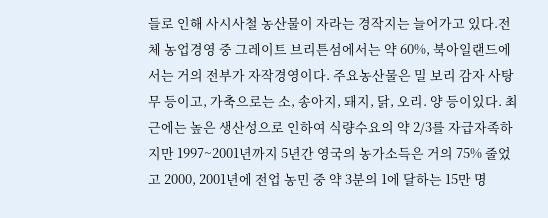들로 인해 사시사철 농산물이 자라는 경작지는 늘어가고 있다.전체 농업경영 중 그레이트 브리튼섬에서는 약 60%, 북아일랜드에서는 거의 전부가 자작경영이다. 주요농산물은 밀 보리 감자 사탕무 등이고, 가축으로는 소, 송아지, 돼지, 닭, 오리. 양 등이있다. 최근에는 높은 생산성으로 인하여 식량수요의 약 2/3를 자급자족하지만 1997~2001년까지 5년간 영국의 농가소득은 거의 75% 줄었고 2000, 2001년에 전업 농민 중 약 3분의 1에 달하는 15만 명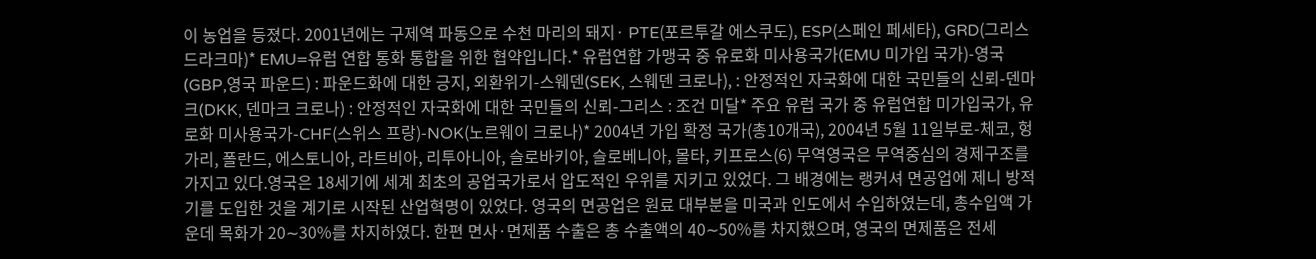이 농업을 등졌다. 2001년에는 구제역 파동으로 수천 마리의 돼지· PTE(포르투갈 에스쿠도), ESP(스페인 페세타), GRD(그리스 드라크마)* EMU=유럽 연합 통화 통합을 위한 협약입니다.* 유럽연합 가맹국 중 유로화 미사용국가(EMU 미가입 국가)-영국(GBP,영국 파운드) : 파운드화에 대한 긍지, 외환위기-스웨덴(SEK, 스웨덴 크로나), : 안정적인 자국화에 대한 국민들의 신뢰-덴마크(DKK, 덴마크 크로나) : 안정적인 자국화에 대한 국민들의 신뢰-그리스 : 조건 미달* 주요 유럽 국가 중 유럽연합 미가입국가, 유로화 미사용국가-CHF(스위스 프랑)-NOK(노르웨이 크로나)* 2004년 가입 확정 국가(총10개국), 2004년 5월 11일부로-체코, 헝가리, 폴란드, 에스토니아, 라트비아, 리투아니아, 슬로바키아, 슬로베니아, 몰타, 키프로스(6) 무역영국은 무역중심의 경제구조를 가지고 있다.영국은 18세기에 세계 최초의 공업국가로서 압도적인 우위를 지키고 있었다. 그 배경에는 랭커셔 면공업에 제니 방적기를 도입한 것을 계기로 시작된 산업혁명이 있었다. 영국의 면공업은 원료 대부분을 미국과 인도에서 수입하였는데, 총수입액 가운데 목화가 20∼30%를 차지하였다. 한편 면사·면제품 수출은 총 수출액의 40∼50%를 차지했으며, 영국의 면제품은 전세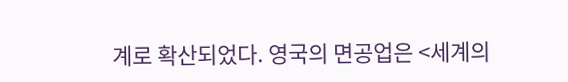계로 확산되었다. 영국의 면공업은 <세계의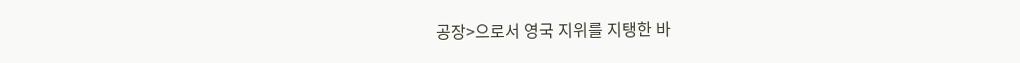공장>으로서 영국 지위를 지탱한 바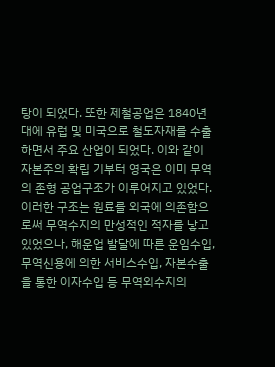탕이 되었다. 또한 제철공업은 1840년대에 유럽 및 미국으로 철도자재를 수출하면서 주요 산업이 되었다. 이와 같이 자본주의 확립 기부터 영국은 이미 무역의 존형 공업구조가 이루어지고 있었다. 이러한 구조는 원료를 외국에 의존함으로써 무역수지의 만성적인 적자를 낳고 있었으나, 해운업 발달에 따른 운임수입, 무역신용에 의한 서비스수입, 자본수출을 통한 이자수입 등 무역외수지의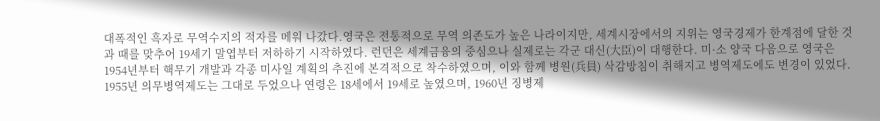대폭적인 흑자로 무역수지의 적자를 메워 나갔다.영국은 전통적으로 무역 의존도가 높은 나라이지만, 세계시장에서의 지위는 영국경제가 한계점에 달한 것과 때를 맞추어 19세기 말엽부터 저하하기 시작하였다. 런던은 세계금융의 중심으나 실제로는 각군 대신(大臣)이 대행한다. 미·소 양국 다음으로 영국은 1954년부터 핵무기 개발과 각종 미사일 계획의 추진에 본격적으로 착수하였으며, 이와 함께 병원(兵員) 삭감방침이 취해지고 병역제도에도 변경이 있었다. 1955년 의무병역제도는 그대로 두었으나 연령은 18세에서 19세로 높였으며, 1960년 징병제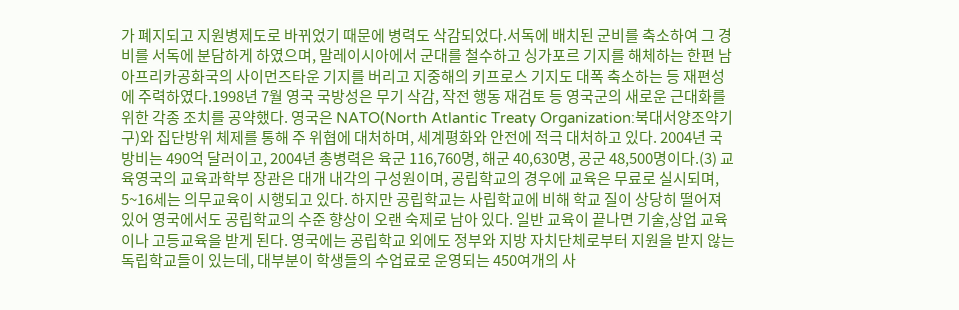가 폐지되고 지원병제도로 바뀌었기 때문에 병력도 삭감되었다.서독에 배치된 군비를 축소하여 그 경비를 서독에 분담하게 하였으며, 말레이시아에서 군대를 철수하고 싱가포르 기지를 해체하는 한편 남아프리카공화국의 사이먼즈타운 기지를 버리고 지중해의 키프로스 기지도 대폭 축소하는 등 재편성에 주력하였다.1998년 7월 영국 국방성은 무기 삭감, 작전 행동 재검토 등 영국군의 새로운 근대화를 위한 각종 조치를 공약했다. 영국은 NATO(North Atlantic Treaty Organization:북대서양조약기구)와 집단방위 체제를 통해 주 위협에 대처하며, 세계평화와 안전에 적극 대처하고 있다. 2004년 국방비는 490억 달러이고, 2004년 총병력은 육군 116,760명, 해군 40,630명, 공군 48,500명이다.(3) 교육영국의 교육과학부 장관은 대개 내각의 구성원이며, 공립학교의 경우에 교육은 무료로 실시되며, 5~16세는 의무교육이 시행되고 있다. 하지만 공립학교는 사립학교에 비해 학교 질이 상당히 떨어져 있어 영국에서도 공립학교의 수준 향상이 오랜 숙제로 남아 있다. 일반 교육이 끝나면 기술,상업 교육이나 고등교육을 받게 된다. 영국에는 공립학교 외에도 정부와 지방 자치단체로부터 지원을 받지 않는 독립학교들이 있는데, 대부분이 학생들의 수업료로 운영되는 450여개의 사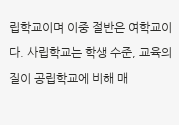립학교이며 이중 절반은 여학교이다. 사립학교는 학생 수준, 교육의 질이 공립학교에 비해 매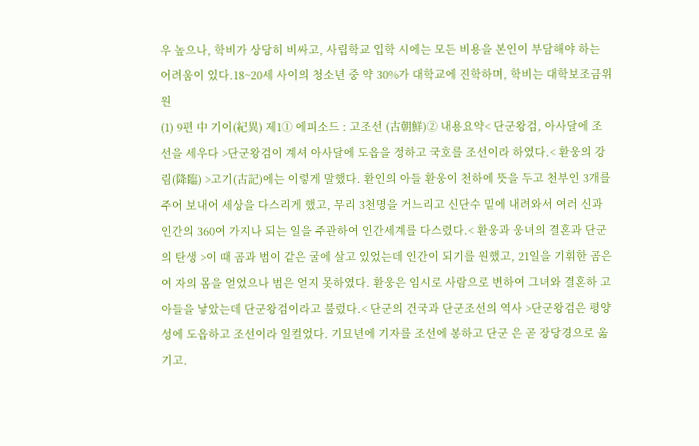우 높으나, 학비가 상당히 비싸고, 사립학교 입학 시에는 모든 비용을 본인이 부담해야 하는 어려움이 있다.18~20세 사이의 청소년 중 약 30%가 대학교에 진학하며, 학비는 대학보조금위원
(1) 9편 中 기이(紀異) 제1① 에피소드 : 고조선 (古朝鮮)② 내용요약< 단군왕검, 아사달에 조선을 세우다 >단군왕검이 계셔 아사달에 도읍을 정하고 국호를 조선이라 하였다.< 환웅의 강림(降臨) >고기(古記)에는 이렇게 말했다. 환인의 아들 환웅이 천하에 뜻을 두고 천부인 3개를 주어 보내어 세상을 다스리게 했고, 무리 3천명을 거느리고 신단수 밑에 내려와서 여러 신과 인간의 360여 가지나 되는 일을 주관하여 인간세계를 다스렸다.< 환웅과 웅녀의 결혼과 단군의 탄생 >이 때 곰과 범이 같은 굴에 살고 있었는데 인간이 되기를 원했고, 21일을 기휘한 곰은 여 자의 몸을 얻었으나 범은 얻지 못하였다. 환웅은 임시로 사람으로 변하여 그녀와 결혼하 고 아들을 낳았는데 단군왕검이라고 불렀다.< 단군의 건국과 단군조선의 역사 >단군왕검은 평양성에 도읍하고 조선이라 일컬었다. 기묘년에 기자를 조선에 봉하고 단군 은 곧 장당경으로 옮기고.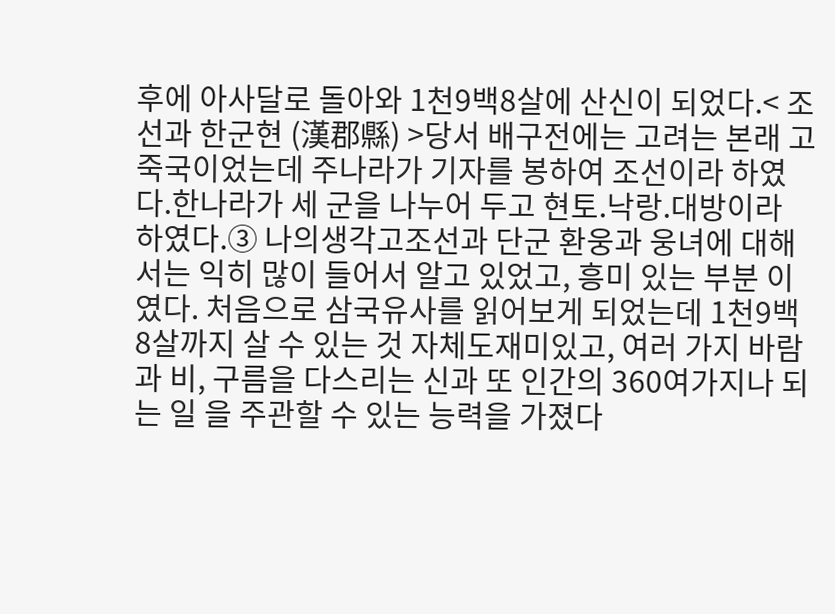후에 아사달로 돌아와 1천9백8살에 산신이 되었다.< 조선과 한군현 (漢郡縣) >당서 배구전에는 고려는 본래 고죽국이었는데 주나라가 기자를 봉하여 조선이라 하였다.한나라가 세 군을 나누어 두고 현토.낙랑.대방이라 하였다.③ 나의생각고조선과 단군 환웅과 웅녀에 대해서는 익히 많이 들어서 알고 있었고, 흥미 있는 부분 이였다. 처음으로 삼국유사를 읽어보게 되었는데 1천9백8살까지 살 수 있는 것 자체도재미있고, 여러 가지 바람과 비, 구름을 다스리는 신과 또 인간의 360여가지나 되는 일 을 주관할 수 있는 능력을 가졌다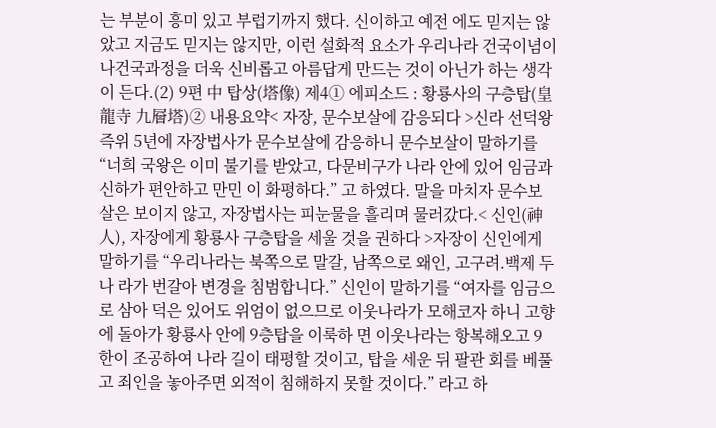는 부분이 흥미 있고 부럽기까지 했다. 신이하고 예전 에도 믿지는 않았고 지금도 믿지는 않지만, 이런 설화적 요소가 우리나라 건국이념이나건국과정을 더욱 신비롭고 아름답게 만드는 것이 아닌가 하는 생각이 든다.(2) 9편 中 탑상(塔像) 제4① 에피소드 : 황룡사의 구층탑(皇龍寺 九層塔)② 내용요약< 자장, 문수보살에 감응되다 >신라 선덕왕 즉위 5년에 자장법사가 문수보살에 감응하니 문수보살이 말하기를 “너희 국왕은 이미 불기를 받았고, 다문비구가 나라 안에 있어 임금과 신하가 편안하고 만민 이 화평하다.” 고 하였다. 말을 마치자 문수보살은 보이지 않고, 자장법사는 피눈물을 흘리며 물러갔다.< 신인(神人), 자장에게 황룡사 구층탑을 세울 것을 권하다 >자장이 신인에게 말하기를 “우리나라는 북쪽으로 말갈, 남쪽으로 왜인, 고구려.백제 두 나 라가 번갈아 변경을 침범합니다.” 신인이 말하기를 “여자를 임금으로 삼아 덕은 있어도 위엄이 없으므로 이웃나라가 모해코자 하니 고향에 돌아가 황룡사 안에 9층탑을 이룩하 면 이웃나라는 항복해오고 9한이 조공하여 나라 길이 태평할 것이고, 탑을 세운 뒤 팔관 회를 베풀고 죄인을 놓아주면 외적이 침해하지 못할 것이다.” 라고 하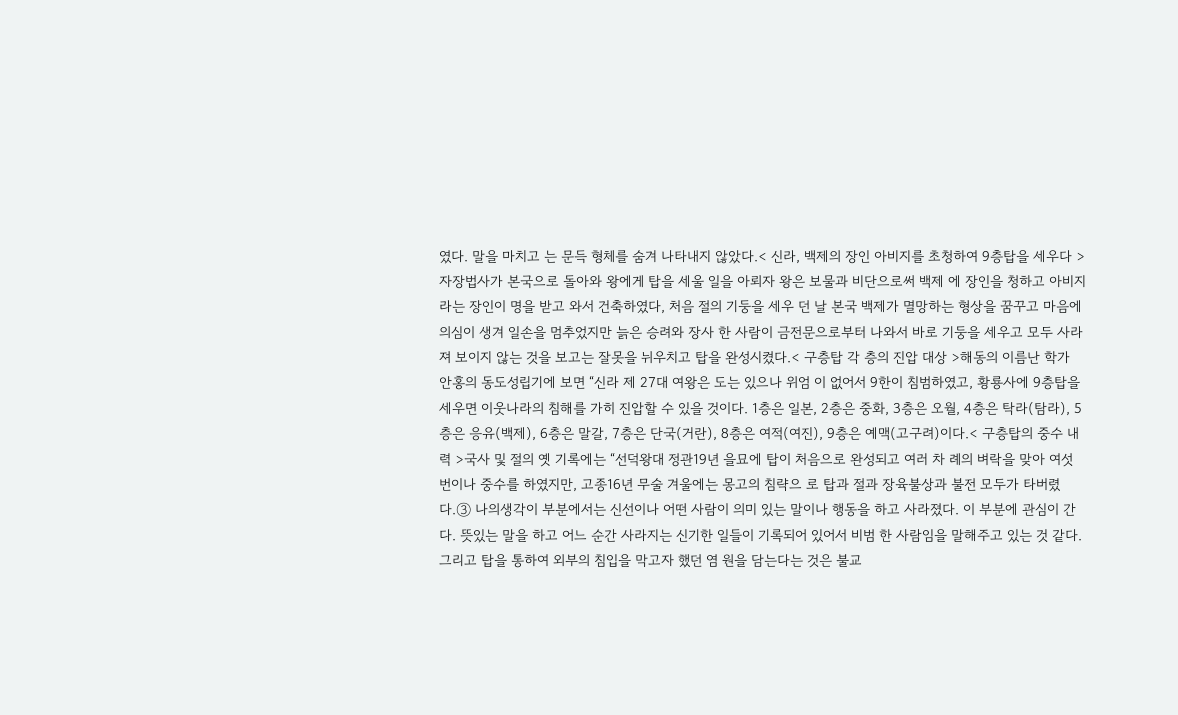였다. 말을 마치고 는 문득 형체를 숨겨 나타내지 않았다.< 신라, 백제의 장인 아비지를 초청하여 9층탑을 세우다 >자장법사가 본국으로 돌아와 왕에게 탑을 세울 일을 아뢰자 왕은 보물과 비단으로써 백제 에 장인을 청하고 아비지라는 장인이 명을 받고 와서 건축하였다, 처음 절의 기둥을 세우 던 날 본국 백제가 멸망하는 형상을 꿈꾸고 마음에 의심이 생겨 일손을 멈추었지만 늙은 승려와 장사 한 사람이 금전문으로부터 나와서 바로 기둥을 세우고 모두 사라져 보이지 않는 것을 보고는 잘못을 뉘우치고 탑을 완성시켰다.< 구층탑 각 층의 진압 대상 >해동의 이름난 학가 안홍의 동도성립기에 보면 “신라 제 27대 여왕은 도는 있으나 위엄 이 없어서 9한이 침범하였고, 황룡사에 9층탑을 세우면 이웃나라의 침해를 가히 진압할 수 있을 것이다. 1층은 일본, 2층은 중화, 3층은 오월, 4층은 탁라(탐라), 5층은 응유(백제), 6층은 말갈, 7층은 단국(거란), 8층은 여적(여진), 9층은 예맥(고구려)이다.< 구층탑의 중수 내력 >국사 및 절의 옛 기록에는 “선덕왕대 정관19년 을묘에 탑이 처음으로 완성되고 여러 차 례의 벼락을 맞아 여섯 번이나 중수를 하였지만, 고종16년 무술 겨울에는 몽고의 침략으 로 탑과 절과 장육불상과 불전 모두가 타버렸다.③ 나의생각이 부분에서는 신선이나 어떤 사람이 의미 있는 말이나 행동을 하고 사라졌다. 이 부분에 관심이 간다. 뜻있는 말을 하고 어느 순간 사라지는 신기한 일들이 기록되어 있어서 비범 한 사람임을 말해주고 있는 것 같다. 그리고 탑을 통하여 외부의 침입을 막고자 했던 염 원을 담는다는 것은 불교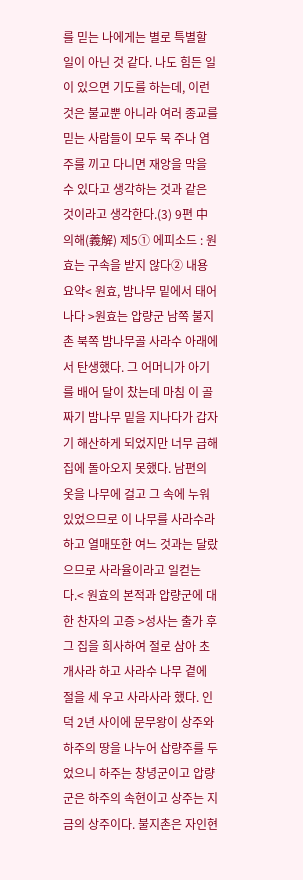를 믿는 나에게는 별로 특별할 일이 아닌 것 같다. 나도 힘든 일 이 있으면 기도를 하는데, 이런 것은 불교뿐 아니라 여러 종교를 믿는 사람들이 모두 묵 주나 염주를 끼고 다니면 재앙을 막을 수 있다고 생각하는 것과 같은 것이라고 생각한다.(3) 9편 中 의해(義解) 제5① 에피소드 : 원효는 구속을 받지 않다② 내용요약< 원효, 밤나무 밑에서 태어나다 >원효는 압량군 남쪽 불지촌 북쪽 밤나무골 사라수 아래에서 탄생했다. 그 어머니가 아기 를 배어 달이 찼는데 마침 이 골짜기 밤나무 밑을 지나다가 갑자기 해산하게 되었지만 너무 급해 집에 돌아오지 못했다. 남편의 옷을 나무에 걸고 그 속에 누워 있었으므로 이 나무를 사라수라하고 열매또한 여느 것과는 달랐으므로 사라율이라고 일컫는다.< 원효의 본적과 압량군에 대한 찬자의 고증 >성사는 출가 후 그 집을 희사하여 절로 삼아 초개사라 하고 사라수 나무 곁에 절을 세 우고 사라사라 했다. 인덕 2년 사이에 문무왕이 상주와 하주의 땅을 나누어 삽량주를 두 었으니 하주는 창녕군이고 압량군은 하주의 속현이고 상주는 지금의 상주이다. 불지촌은 자인현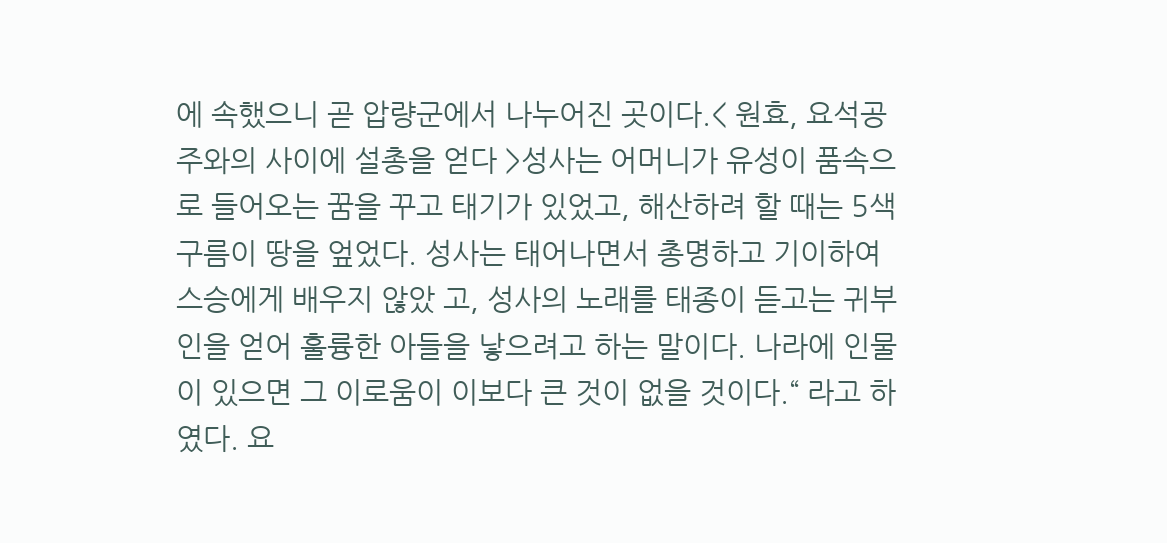에 속했으니 곧 압량군에서 나누어진 곳이다.< 원효, 요석공주와의 사이에 설총을 얻다 >성사는 어머니가 유성이 품속으로 들어오는 꿈을 꾸고 태기가 있었고, 해산하려 할 때는 5색 구름이 땅을 엎었다. 성사는 태어나면서 총명하고 기이하여 스승에게 배우지 않았 고, 성사의 노래를 태종이 듣고는 귀부인을 얻어 훌륭한 아들을 낳으려고 하는 말이다. 나라에 인물이 있으면 그 이로움이 이보다 큰 것이 없을 것이다.“ 라고 하였다. 요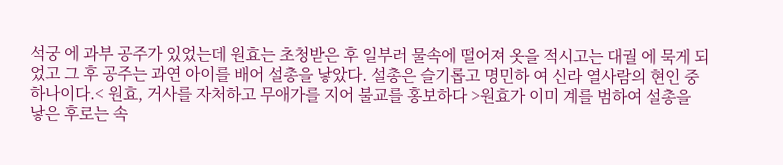석궁 에 과부 공주가 있었는데 원효는 초청받은 후 일부러 물속에 떨어져 옷을 적시고는 대궐 에 묵게 되었고 그 후 공주는 과연 아이를 배어 설총을 낳았다. 설총은 슬기롭고 명민하 여 신라 열사람의 현인 중 하나이다.< 원효, 거사를 자처하고 무애가를 지어 불교를 홍보하다 >원효가 이미 계를 범하여 설총을 낳은 후로는 속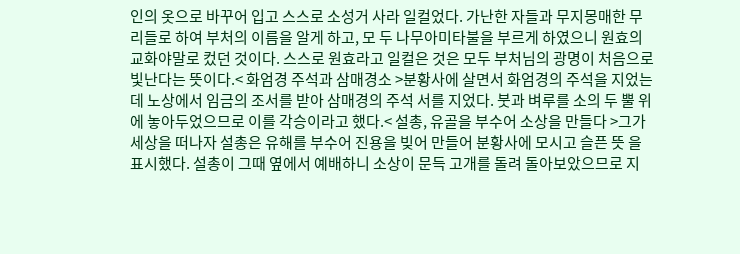인의 옷으로 바꾸어 입고 스스로 소성거 사라 일컬었다. 가난한 자들과 무지몽매한 무리들로 하여 부처의 이름을 알게 하고, 모 두 나무아미타불을 부르게 하였으니 원효의 교화야말로 컸던 것이다. 스스로 원효라고 일컬은 것은 모두 부처님의 광명이 처음으로 빛난다는 뜻이다.< 화엄경 주석과 삼매경소 >분황사에 살면서 화엄경의 주석을 지었는데 노상에서 임금의 조서를 받아 삼매경의 주석 서를 지었다. 붓과 벼루를 소의 두 뿔 위에 놓아두었으므로 이를 각승이라고 했다.< 설총, 유골을 부수어 소상을 만들다 >그가 세상을 떠나자 설총은 유해를 부수어 진용을 빚어 만들어 분황사에 모시고 슬픈 뜻 을 표시했다. 설총이 그때 옆에서 예배하니 소상이 문득 고개를 돌려 돌아보았으므로 지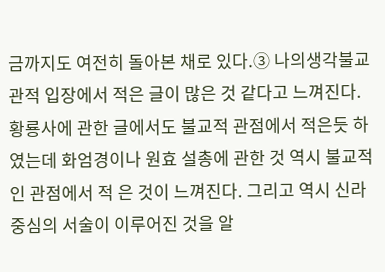금까지도 여전히 돌아본 채로 있다.③ 나의생각불교관적 입장에서 적은 글이 많은 것 같다고 느껴진다. 황룡사에 관한 글에서도 불교적 관점에서 적은듯 하였는데 화엄경이나 원효 설총에 관한 것 역시 불교적인 관점에서 적 은 것이 느껴진다. 그리고 역시 신라 중심의 서술이 이루어진 것을 알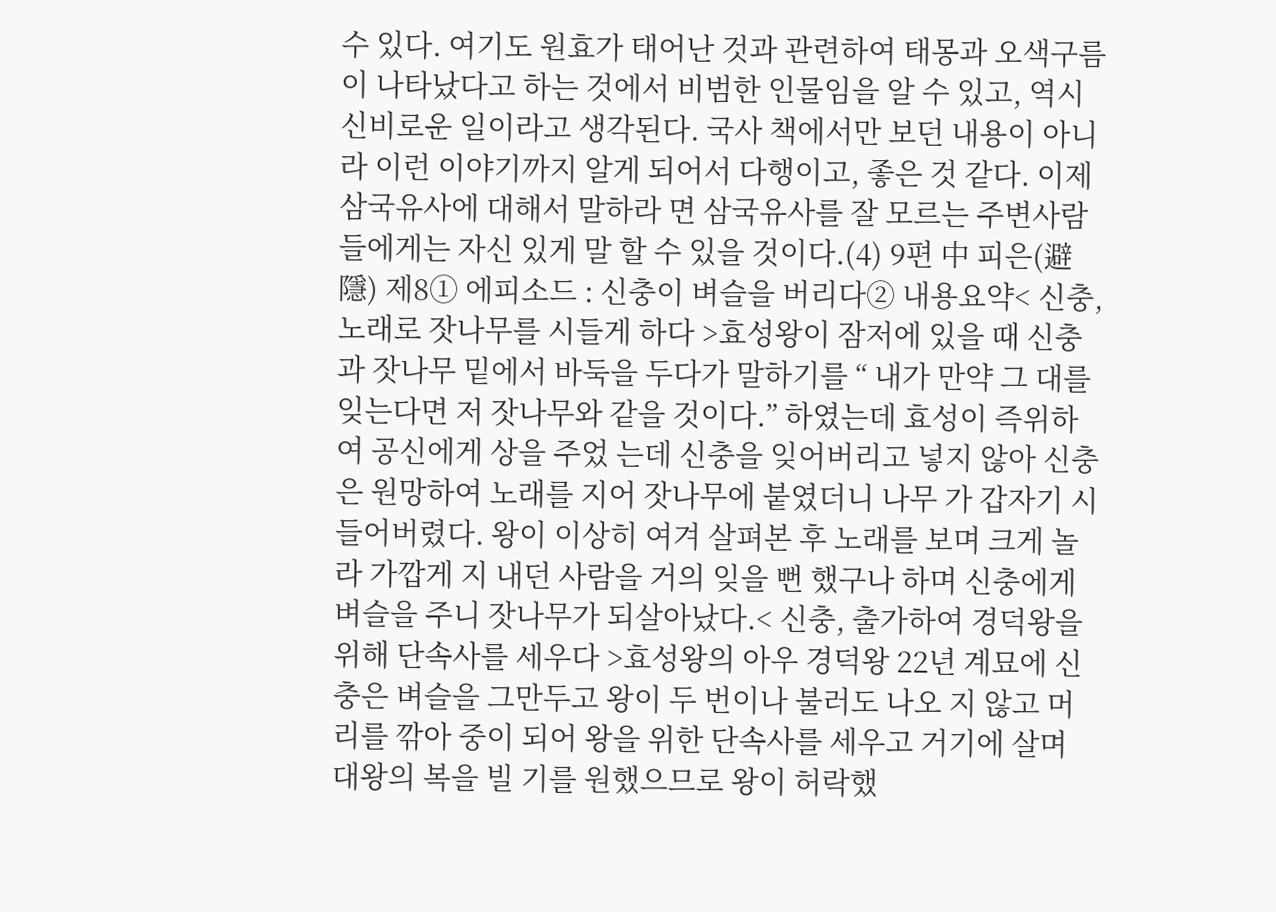수 있다. 여기도 원효가 태어난 것과 관련하여 태몽과 오색구름이 나타났다고 하는 것에서 비범한 인물임을 알 수 있고, 역시 신비로운 일이라고 생각된다. 국사 책에서만 보던 내용이 아니라 이런 이야기까지 알게 되어서 다행이고, 좋은 것 같다. 이제 삼국유사에 대해서 말하라 면 삼국유사를 잘 모르는 주변사람들에게는 자신 있게 말 할 수 있을 것이다.(4) 9편 中 피은(避隱) 제8① 에피소드 : 신충이 벼슬을 버리다② 내용요약< 신충, 노래로 잣나무를 시들게 하다 >효성왕이 잠저에 있을 때 신충과 잣나무 밑에서 바둑을 두다가 말하기를 “ 내가 만약 그 대를 잊는다면 저 잣나무와 같을 것이다.” 하였는데 효성이 즉위하여 공신에게 상을 주었 는데 신충을 잊어버리고 넣지 않아 신충은 원망하여 노래를 지어 잣나무에 붙였더니 나무 가 갑자기 시들어버렸다. 왕이 이상히 여겨 살펴본 후 노래를 보며 크게 놀라 가깝게 지 내던 사람을 거의 잊을 뻔 했구나 하며 신충에게 벼슬을 주니 잣나무가 되살아났다.< 신충, 출가하여 경덕왕을 위해 단속사를 세우다 >효성왕의 아우 경덕왕 22년 계묘에 신충은 벼슬을 그만두고 왕이 두 번이나 불러도 나오 지 않고 머리를 깎아 중이 되어 왕을 위한 단속사를 세우고 거기에 살며 대왕의 복을 빌 기를 원했으므로 왕이 허락했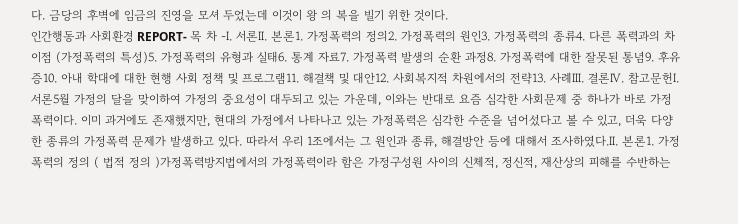다. 금당의 후벽에 임금의 진영을 모셔 두었는데 이것이 왕 의 복을 빌기 위한 것이다.
인간행동과 사회환경 REPORT- 목 차 -Ⅰ. 서론Ⅱ. 본론1. 가정폭력의 정의2. 가정폭력의 원인3. 가정폭력의 종류4. 다른 폭력과의 차이점 (가정폭력의 특성)5. 가정폭력의 유형과 실태6. 통계 자료7. 가정폭력 발생의 순환 과정8. 가정폭력에 대한 잘못된 통념9. 후유증10. 아내 학대에 대한 현행 사회 정책 및 프로그램11. 해결책 및 대안12. 사회복지적 차원에서의 전략13. 사례Ⅲ. 결론Ⅳ. 참고문헌Ⅰ. 서론5월 가정의 달을 맞이하여 가정의 중요성이 대두되고 있는 가운데, 이와는 반대로 요즘 심각한 사회문제 중 하나가 바로 가정폭력이다. 이미 과거에도 존재했지만, 현대의 가정에서 나타나고 있는 가정폭력은 심각한 수준을 넘어섰다고 볼 수 있고, 더욱 다양한 종류의 가정폭력 문제가 발생하고 있다. 따라서 우리 1조에서는 그 원인과 종류, 해결방안 등에 대해서 조사하였다.Ⅱ. 본론1. 가정폭력의 정의 ( 법적 정의 )가정폭력방지법에서의 가정폭력이라 함은 가정구성원 사이의 신체적, 정신적, 재산상의 피해를 수반하는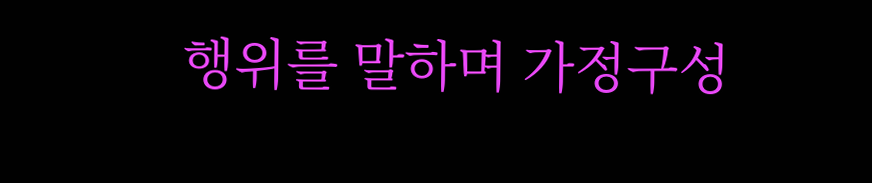행위를 말하며 가정구성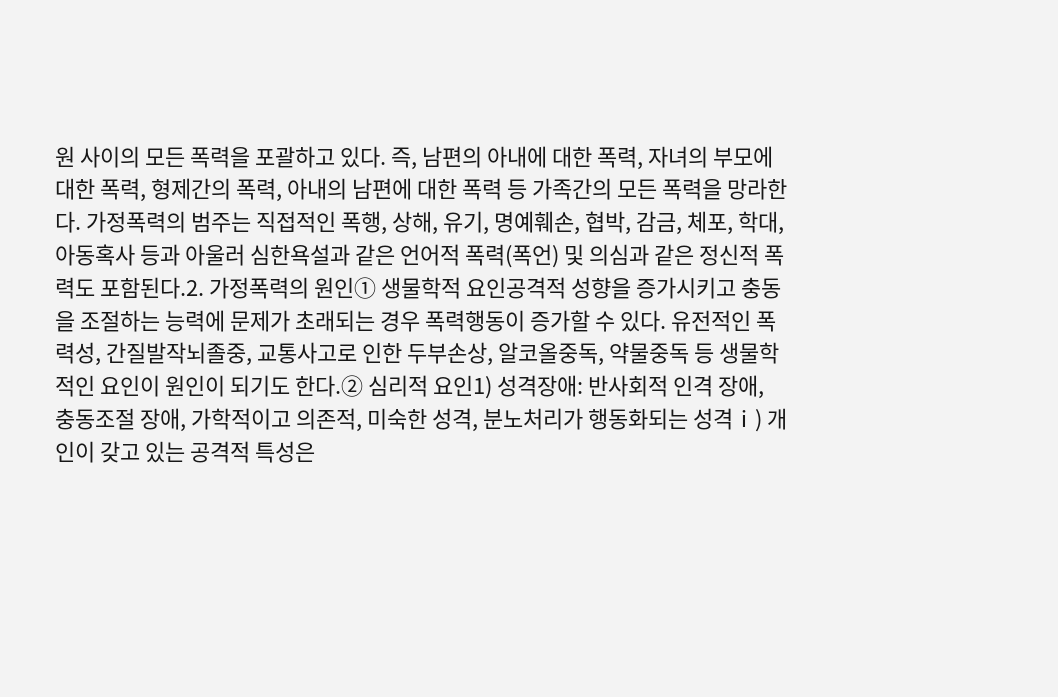원 사이의 모든 폭력을 포괄하고 있다. 즉, 남편의 아내에 대한 폭력, 자녀의 부모에 대한 폭력, 형제간의 폭력, 아내의 남편에 대한 폭력 등 가족간의 모든 폭력을 망라한다. 가정폭력의 범주는 직접적인 폭행, 상해, 유기, 명예훼손, 협박, 감금, 체포, 학대, 아동혹사 등과 아울러 심한욕설과 같은 언어적 폭력(폭언) 및 의심과 같은 정신적 폭력도 포함된다.2. 가정폭력의 원인① 생물학적 요인공격적 성향을 증가시키고 충동을 조절하는 능력에 문제가 초래되는 경우 폭력행동이 증가할 수 있다. 유전적인 폭력성, 간질발작뇌졸중, 교통사고로 인한 두부손상, 알코올중독, 약물중독 등 생물학적인 요인이 원인이 되기도 한다.② 심리적 요인1) 성격장애: 반사회적 인격 장애, 충동조절 장애, 가학적이고 의존적, 미숙한 성격, 분노처리가 행동화되는 성격ⅰ) 개인이 갖고 있는 공격적 특성은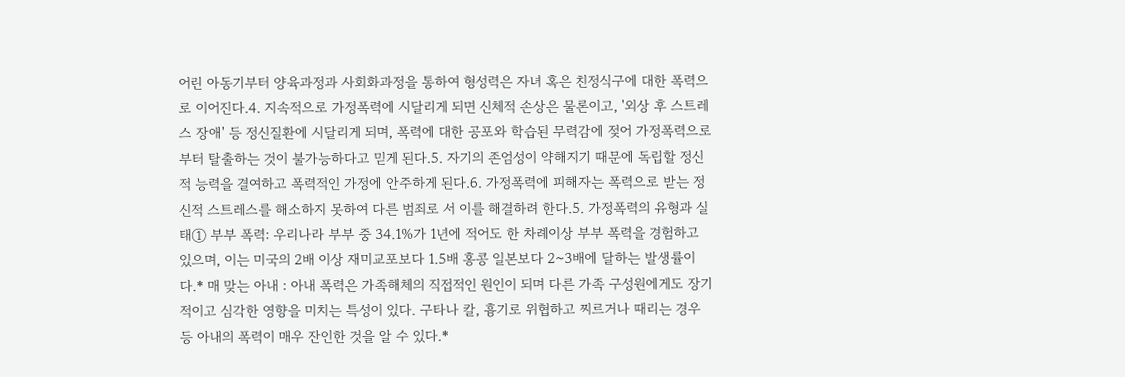어린 아동기부터 양육과정과 사회화과정을 통하여 형성력은 자녀 혹은 친정식구에 대한 폭력으로 이어진다.4. 지속적으로 가정폭력에 시달리게 되면 신체적 손상은 물론이고, '외상 후 스트레스 장애' 등 정신질환에 시달리게 되며, 폭력에 대한 공포와 학습된 무력감에 젖어 가정폭력으로부터 탈출하는 것이 불가능하다고 믿게 된다.5. 자기의 존엄성이 약해지기 때문에 독립할 정신적 능력을 결여하고 폭력적인 가정에 안주하게 된다.6. 가정폭력에 피해자는 폭력으로 받는 정신적 스트레스를 해소하지 못하여 다른 범죄로 서 이를 해결하려 한다.5. 가정폭력의 유형과 실태① 부부 폭력: 우리나라 부부 중 34.1%가 1년에 적어도 한 차례이상 부부 폭력을 경험하고 있으며, 이는 미국의 2배 이상 재미교포보다 1.5배 홍콩 일본보다 2~3배에 달하는 발생률이다.* 매 맞는 아내 : 아내 폭력은 가족해체의 직접적인 원인이 되며 다른 가족 구성원에게도 장기적이고 심각한 영향을 미치는 특성이 있다. 구타나 칼, 흉기로 위협하고 찌르거나 때리는 경우 등 아내의 폭력이 매우 잔인한 것을 알 수 있다.*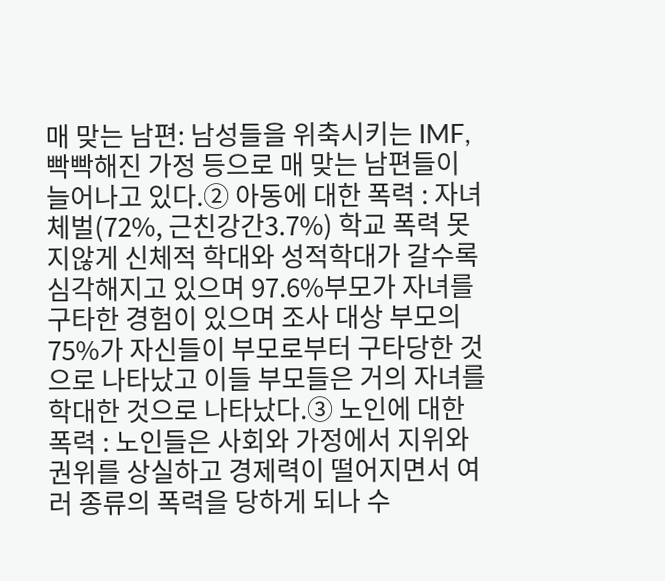매 맞는 남편: 남성들을 위축시키는 IMF, 빡빡해진 가정 등으로 매 맞는 남편들이 늘어나고 있다.② 아동에 대한 폭력 : 자녀체벌(72%, 근친강간3.7%) 학교 폭력 못지않게 신체적 학대와 성적학대가 갈수록 심각해지고 있으며 97.6%부모가 자녀를 구타한 경험이 있으며 조사 대상 부모의 75%가 자신들이 부모로부터 구타당한 것으로 나타났고 이들 부모들은 거의 자녀를 학대한 것으로 나타났다.③ 노인에 대한 폭력 : 노인들은 사회와 가정에서 지위와 권위를 상실하고 경제력이 떨어지면서 여러 종류의 폭력을 당하게 되나 수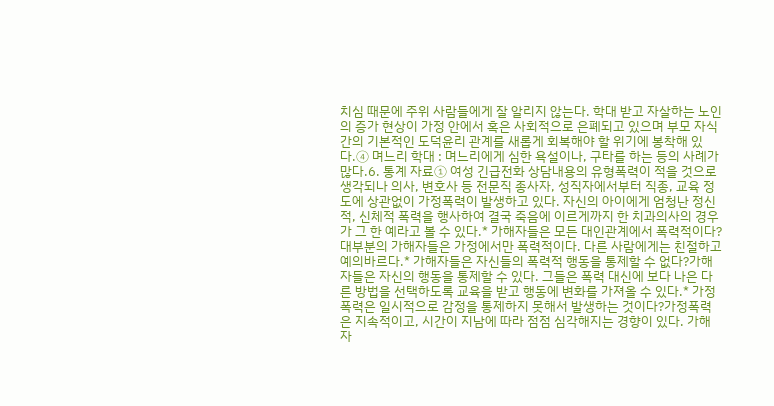치심 때문에 주위 사람들에게 잘 알리지 않는다. 학대 받고 자살하는 노인의 증가 현상이 가정 안에서 혹은 사회적으로 은폐되고 있으며 부모 자식간의 기본적인 도덕윤리 관계를 새롭게 회복해야 할 위기에 봉착해 있다.④ 며느리 학대 : 며느리에게 심한 욕설이나, 구타를 하는 등의 사례가 많다.6. 통계 자료① 여성 긴급전화 상담내용의 유형폭력이 적을 것으로 생각되나 의사, 변호사 등 전문직 종사자, 성직자에서부터 직종, 교육 정도에 상관없이 가정폭력이 발생하고 있다. 자신의 아이에게 엄청난 정신적, 신체적 폭력을 행사하여 결국 죽음에 이르게까지 한 치과의사의 경우가 그 한 예라고 볼 수 있다.* 가해자들은 모든 대인관계에서 폭력적이다?대부분의 가해자들은 가정에서만 폭력적이다. 다른 사람에게는 친절하고 예의바르다.* 가해자들은 자신들의 폭력적 행동을 통제할 수 없다?가해자들은 자신의 행동을 통제할 수 있다. 그들은 폭력 대신에 보다 나은 다른 방법을 선택하도록 교육을 받고 행동에 변화를 가져올 수 있다.* 가정폭력은 일시적으로 감정을 통제하지 못해서 발생하는 것이다?가정폭력은 지속적이고, 시간이 지남에 따라 점점 심각해지는 경향이 있다. 가해자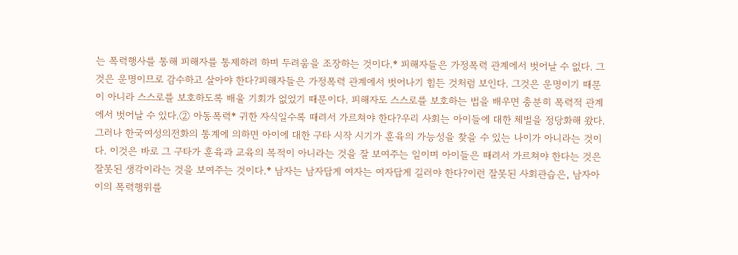는 폭력행사를 통해 피해자를 통제하려 하며 두려움을 조장하는 것이다.* 피해자들은 가정폭력 관계에서 벗어날 수 없다. 그것은 운명이므로 감수하고 살아야 한다?피해자들은 가정폭력 관계에서 벗어나기 힘든 것처럼 보인다. 그것은 운명이기 때문이 아니라 스스로를 보호하도록 배울 기회가 없었기 때문이다. 피해자도 스스로를 보호하는 법을 배우면 충분히 폭력적 관계에서 벗어날 수 있다.② 아동폭력* 귀한 자식일수록 때려서 가르쳐야 한다?우리 사회는 아이들에 대한 체벌을 정당화해 왔다. 그러나 한국여성의전화의 통계에 의하면 아이에 대한 구타 시작 시기가 훈육의 가능성을 찾을 수 있는 나이가 아니라는 것이다. 이것은 바로 그 구타가 훈육과 교육의 목적이 아니라는 것을 잘 보여주는 일이며 아이들은 때려서 가르쳐야 한다는 것은 잘못된 생각이라는 것을 보여주는 것이다.* 남자는 남자답게 여자는 여자답게 길러야 한다?이런 잘못된 사회관습은, 남자아이의 폭력행위를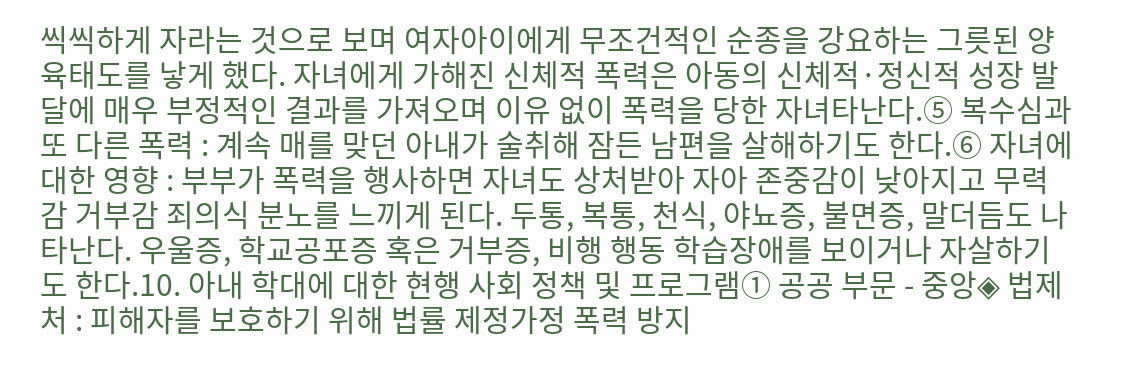씩씩하게 자라는 것으로 보며 여자아이에게 무조건적인 순종을 강요하는 그릇된 양육태도를 낳게 했다. 자녀에게 가해진 신체적 폭력은 아동의 신체적·정신적 성장 발달에 매우 부정적인 결과를 가져오며 이유 없이 폭력을 당한 자녀타난다.⑤ 복수심과 또 다른 폭력 : 계속 매를 맞던 아내가 술취해 잠든 남편을 살해하기도 한다.⑥ 자녀에 대한 영향 : 부부가 폭력을 행사하면 자녀도 상처받아 자아 존중감이 낮아지고 무력감 거부감 죄의식 분노를 느끼게 된다. 두통, 복통, 천식, 야뇨증, 불면증, 말더듬도 나타난다. 우울증, 학교공포증 혹은 거부증, 비행 행동 학습장애를 보이거나 자살하기도 한다.10. 아내 학대에 대한 현행 사회 정책 및 프로그램① 공공 부문 - 중앙◈ 법제처 : 피해자를 보호하기 위해 법률 제정가정 폭력 방지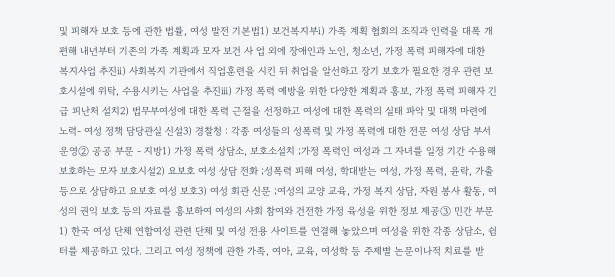및 피해자 보호 등에 관한 법률, 여성 발전 기본법1) 보건복지부ⅰ) 가족 계획 협회의 조직과 인력을 대폭 개편해 내년부터 기존의 가족 계획과 모자 보건 사 업 외에 장애인과 노인, 청소년, 가정 폭력 피해자에 대한 복지사업 추진ⅱ) 사회복지 기관에서 직업훈련을 시킨 뒤 취업을 알선하고 장기 보호가 필요한 경우 관련 보호시설에 위탁, 수용시키는 사업을 추진ⅲ) 가정 폭력 예방을 위한 다양한 계획과 홍보, 가정 폭력 피해자 긴급 피난처 설치2) 법무부여성에 대한 폭력 근절을 선정하고 여성에 대한 폭력의 실태 파악 및 대책 마련에 노력- 여성 정책 담당관실 신설3) 경찰청 : 각종 여성들의 성폭력 및 가정 폭력에 대한 전문 여성 상담 부서 운영② 공공 부문 - 지방1) 가정 폭력 상담소, 보호소설치 ;가정 폭력인 여성과 그 자녀를 일정 기간 수용해 보호하는 모자 보호시설2) 요보호 여성 상담 전화 ;성폭력 피해 여성, 학대받는 여성, 가정 폭력, 윤락, 가출 등으로 상담하고 요보호 여성 보호3) 여성 회관 신문 ;여성의 교양 교육, 가정 복지 상담, 자원 봉사 활동, 여성의 권익 보호 등의 자료를 홍보하여 여성의 사회 참여와 건전한 가정 육성을 위한 정보 제공③ 민간 부문1) 한국 여성 단체 연합여성 관련 단체 및 여성 전용 사이트를 연결해 놓았으며 여성을 위한 각종 상담소, 쉼터를 제공하고 있다. 그리고 여성 정책에 관한 가족, 여아, 교육, 여성학 등 주제별 논문이나적 치료를 받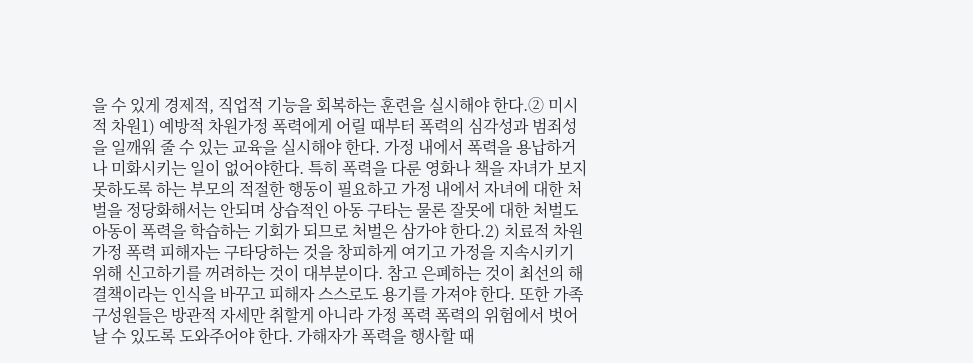을 수 있게 경제적, 직업적 기능을 회복하는 훈련을 실시해야 한다.② 미시적 차원1) 예방적 차원가정 폭력에게 어릴 때부터 폭력의 심각성과 범죄성을 일깨워 줄 수 있는 교육을 실시해야 한다. 가정 내에서 폭력을 용납하거나 미화시키는 일이 없어야한다. 특히 폭력을 다룬 영화나 책을 자녀가 보지 못하도록 하는 부모의 적절한 행동이 필요하고 가정 내에서 자녀에 대한 처벌을 정당화해서는 안되며 상습적인 아동 구타는 물론 잘못에 대한 처벌도 아동이 폭력을 학습하는 기회가 되므로 처벌은 삼가야 한다.2) 치료적 차원가정 폭력 피해자는 구타당하는 것을 창피하게 여기고 가정을 지속시키기 위해 신고하기를 꺼려하는 것이 대부분이다. 참고 은폐하는 것이 최선의 해결책이라는 인식을 바꾸고 피해자 스스로도 용기를 가져야 한다. 또한 가족 구성원들은 방관적 자세만 취할게 아니라 가정 폭력 폭력의 위험에서 벗어날 수 있도록 도와주어야 한다. 가해자가 폭력을 행사할 때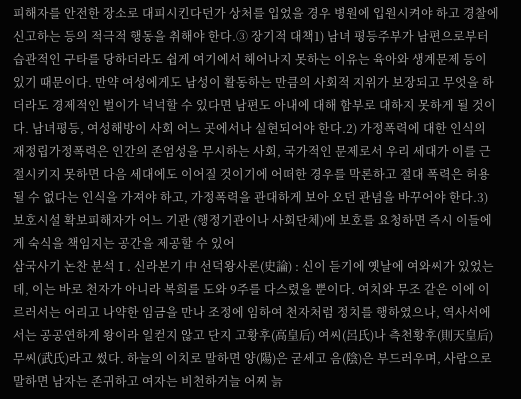피해자를 안전한 장소로 대피시킨다던가 상처를 입었을 경우 병원에 입원시켜야 하고 경찰에 신고하는 등의 적극적 행동을 취해야 한다.③ 장기적 대책1) 남녀 평등주부가 남편으로부터 습관적인 구타를 당하더라도 쉽게 여기에서 헤어나지 못하는 이유는 육아와 생계문제 등이 있기 때문이다. 만약 여성에게도 남성이 활동하는 만큼의 사회적 지위가 보장되고 무엇을 하더라도 경제적인 벌이가 넉넉할 수 있다면 남편도 아내에 대해 함부로 대하지 못하게 될 것이다. 남녀평등, 여성해방이 사회 어느 곳에서나 실현되어야 한다.2) 가정폭력에 대한 인식의 재정립가정폭력은 인간의 존엄성을 무시하는 사회, 국가적인 문제로서 우리 세대가 이를 근절시키지 못하면 다음 세대에도 이어질 것이기에 어떠한 경우를 막론하고 절대 폭력은 허용될 수 없다는 인식을 가져야 하고, 가정폭력을 관대하게 보아 오던 관념을 바꾸어야 한다.3) 보호시설 확보피해자가 어느 기관 (행정기관이나 사회단체)에 보호를 요청하면 즉시 이들에게 숙식을 책임지는 공간을 제공할 수 있어
삼국사기 논찬 분석Ⅰ. 신라본기 中 선덕왕사론(史論) : 신이 듣기에 옛날에 여와씨가 있었는데, 이는 바로 천자가 아니라 복희를 도와 9주를 다스렸을 뿐이다. 여치와 무조 같은 이에 이르러서는 어리고 나약한 임금을 만나 조정에 임하여 천자처럼 정치를 행하였으나, 역사서에서는 공공연하게 왕이라 일컫지 않고 단지 고황후(高皇后) 여씨(呂氏)나 측천황후(則天皇后) 무씨(武氏)라고 썼다. 하늘의 이치로 말하면 양(陽)은 굳세고 음(陰)은 부드러우며, 사람으로 말하면 남자는 존귀하고 여자는 비천하거늘 어찌 늙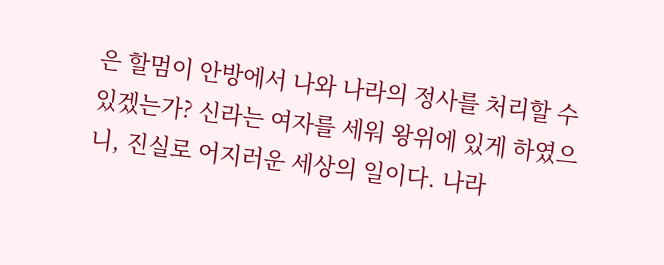은 할멈이 안방에서 나와 나라의 정사를 처리할 수 있겠는가? 신라는 여자를 세워 왕위에 있게 하였으니, 진실로 어지러운 세상의 일이다. 나라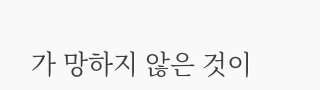가 망하지 않은 것이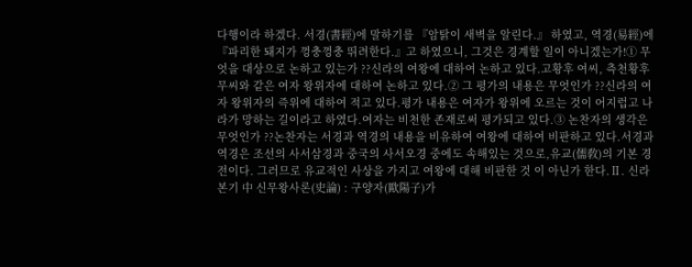다행이라 하겠다. 서경(書經)에 말하기를 『암탉이 새벽을 알린다.』 하였고, 역경(易經)에 『파리한 돼지가 껑충껑충 뛰려한다.』고 하였으니, 그것은 경계할 일이 아니겠는가!① 무엇을 대상으로 논하고 있는가 ??신라의 여왕에 대하여 논하고 있다.고황후 여씨, 측천황후 무씨와 같은 여자 왕위자에 대하여 논하고 있다.② 그 평가의 내용은 무엇인가 ??신라의 여자 왕위자의 즉위에 대하여 적고 있다.평가 내용은 여자가 왕위에 오르는 것이 어지럽고 나라가 망하는 길이라고 하였다.여자는 비천한 존재로써 평가되고 있다.③ 논찬자의 생각은 무엇인가 ??논찬자는 서경과 역경의 내용을 비유하여 여왕에 대하여 비판하고 있다.서경과 역경은 조선의 사서삼경과 중국의 사서오경 중에도 속해있는 것으로,유교(儒敎)의 기본 경전이다. 그러므로 유교적인 사상을 가지고 여왕에 대해 비판한 것 이 아닌가 한다.Ⅱ. 신라본기 中 신무왕사론(史論) : 구양자(歐陽子)가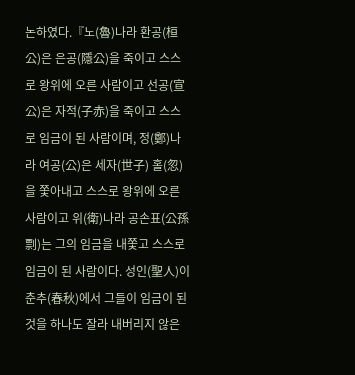논하였다.『노(魯)나라 환공(桓公)은 은공(隱公)을 죽이고 스스로 왕위에 오른 사람이고 선공(宣公)은 자적(子赤)을 죽이고 스스로 임금이 된 사람이며, 정(鄭)나라 여공(公)은 세자(世子) 홀(忽)을 쫓아내고 스스로 왕위에 오른 사람이고 위(衛)나라 공손표(公孫剽)는 그의 임금을 내쫓고 스스로 임금이 된 사람이다. 성인(聖人)이 춘추(春秋)에서 그들이 임금이 된 것을 하나도 잘라 내버리지 않은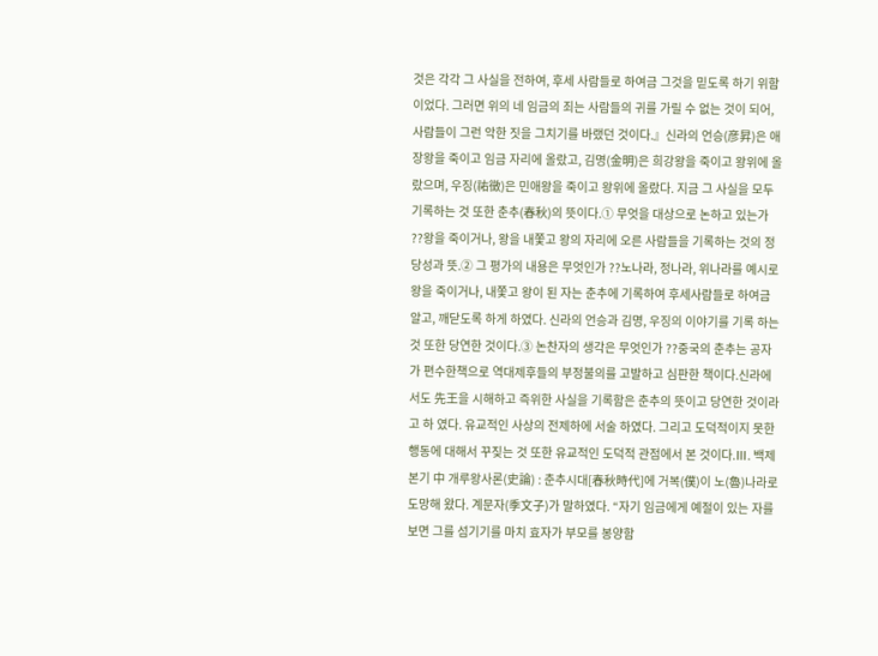것은 각각 그 사실을 전하여, 후세 사람들로 하여금 그것을 믿도록 하기 위함이었다. 그러면 위의 네 임금의 죄는 사람들의 귀를 가릴 수 없는 것이 되어, 사람들이 그런 악한 짓을 그치기를 바랬던 것이다.』신라의 언승(彦昇)은 애장왕을 죽이고 임금 자리에 올랐고, 김명(金明)은 희강왕을 죽이고 왕위에 올랐으며, 우징(祐徵)은 민애왕을 죽이고 왕위에 올랐다. 지금 그 사실을 모두 기록하는 것 또한 춘추(春秋)의 뜻이다.① 무엇을 대상으로 논하고 있는가 ??왕을 죽이거나, 왕을 내쫓고 왕의 자리에 오른 사람들을 기록하는 것의 정당성과 뜻.② 그 평가의 내용은 무엇인가 ??노나라, 정나라, 위나라를 예시로 왕을 죽이거나, 내쫓고 왕이 된 자는 춘추에 기록하여 후세사람들로 하여금 알고, 깨닫도록 하게 하였다. 신라의 언승과 김명, 우징의 이야기를 기록 하는 것 또한 당연한 것이다.③ 논찬자의 생각은 무엇인가 ??중국의 춘추는 공자가 편수한책으로 역대제후들의 부정불의를 고발하고 심판한 책이다.신라에서도 先王을 시해하고 즉위한 사실을 기록함은 춘추의 뜻이고 당연한 것이라고 하 였다. 유교적인 사상의 전제하에 서술 하였다. 그리고 도덕적이지 못한 행동에 대해서 꾸짖는 것 또한 유교적인 도덕적 관점에서 본 것이다.Ⅲ. 백제본기 中 개루왕사론(史論) : 춘추시대[春秋時代]에 거복(僕)이 노(魯)나라로 도망해 왔다. 계문자(季文子)가 말하였다. “자기 임금에게 예절이 있는 자를 보면 그를 섬기기를 마치 효자가 부모를 봉양함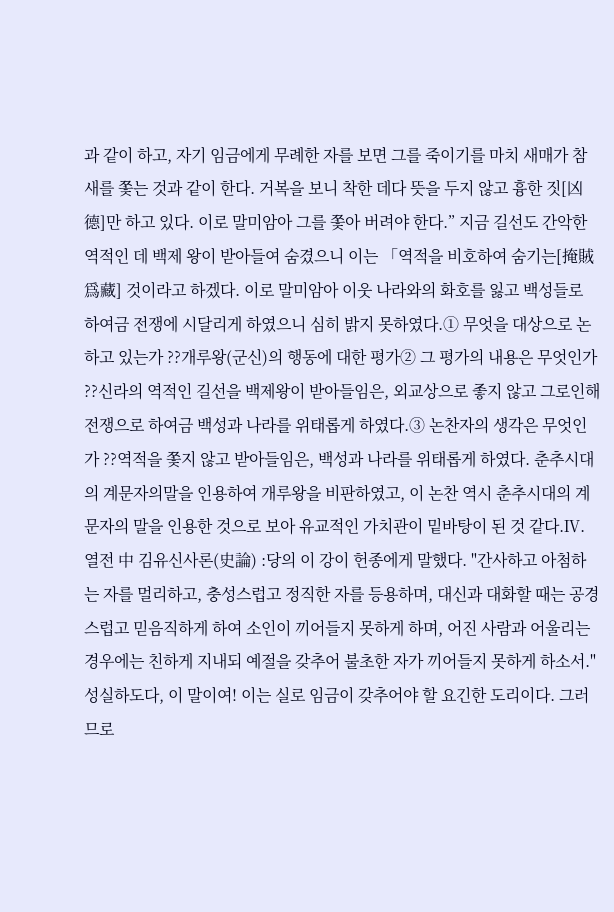과 같이 하고, 자기 임금에게 무례한 자를 보면 그를 죽이기를 마치 새매가 참새를 쫓는 것과 같이 한다. 거복을 보니 착한 데다 뜻을 두지 않고 흉한 짓[凶德]만 하고 있다. 이로 말미암아 그를 쫓아 버려야 한다.” 지금 길선도 간악한 역적인 데 백제 왕이 받아들여 숨겼으니 이는 「역적을 비호하여 숨기는[掩賊爲藏] 것이라고 하겠다. 이로 말미암아 이웃 나라와의 화호를 잃고 백성들로 하여금 전쟁에 시달리게 하였으니 심히 밝지 못하였다.① 무엇을 대상으로 논하고 있는가 ??개루왕(군신)의 행동에 대한 평가② 그 평가의 내용은 무엇인가 ??신라의 역적인 길선을 백제왕이 받아들임은, 외교상으로 좋지 않고 그로인해 전쟁으로 하여금 백성과 나라를 위태롭게 하였다.③ 논찬자의 생각은 무엇인가 ??역적을 쫓지 않고 받아들임은, 백성과 나라를 위태롭게 하였다. 춘추시대의 계문자의말을 인용하여 개루왕을 비판하였고, 이 논찬 역시 춘추시대의 계문자의 말을 인용한 것으로 보아 유교적인 가치관이 밑바탕이 된 것 같다.Ⅳ. 열전 中 김유신사론(史論) :당의 이 강이 헌종에게 말했다. "간사하고 아첨하는 자를 멀리하고, 충성스럽고 정직한 자를 등용하며, 대신과 대화할 때는 공경스럽고 믿음직하게 하여 소인이 끼어들지 못하게 하며, 어진 사람과 어울리는 경우에는 친하게 지내되 예절을 갖추어 불초한 자가 끼어들지 못하게 하소서." 성실하도다, 이 말이여! 이는 실로 임금이 갖추어야 할 요긴한 도리이다. 그러므로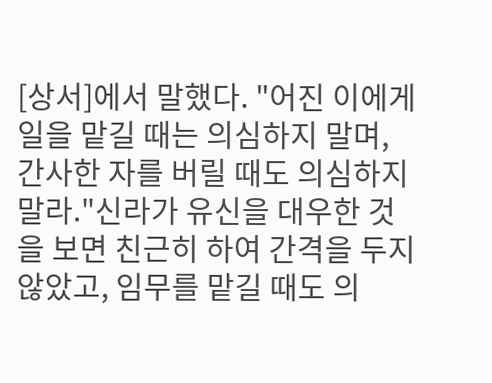[상서]에서 말했다. "어진 이에게 일을 맡길 때는 의심하지 말며, 간사한 자를 버릴 때도 의심하지 말라."신라가 유신을 대우한 것을 보면 친근히 하여 간격을 두지 않았고, 임무를 맡길 때도 의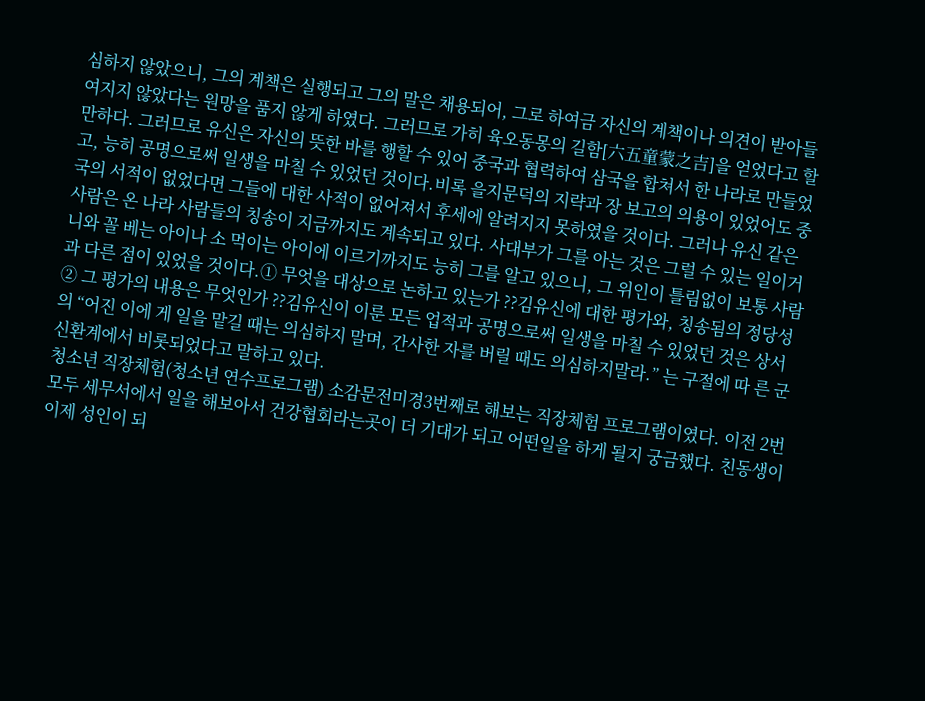심하지 않았으니, 그의 계책은 실행되고 그의 말은 채용되어, 그로 하여금 자신의 계책이나 의견이 받아들여지지 않았다는 원망을 품지 않게 하였다. 그러므로 가히 육오동몽의 길함[六五童蒙之吉]을 얻었다고 할 만하다. 그러므로 유신은 자신의 뜻한 바를 행할 수 있어 중국과 협력하여 삼국을 합쳐서 한 나라로 만들었고, 능히 공명으로써 일생을 마칠 수 있었던 것이다.비록 을지문덕의 지략과 장 보고의 의용이 있었어도 중국의 서적이 없었다면 그들에 대한 사적이 없어져서 후세에 알려지지 못하였을 것이다. 그러나 유신 같은 사람은 온 나라 사람들의 칭송이 지금까지도 계속되고 있다. 사대부가 그를 아는 것은 그럴 수 있는 일이거니와 꼴 베는 아이나 소 먹이는 아이에 이르기까지도 능히 그를 알고 있으니, 그 위인이 틀림없이 보통 사람과 다른 점이 있었을 것이다.① 무엇을 대상으로 논하고 있는가 ??김유신에 대한 평가와, 칭송됨의 정당성② 그 평가의 내용은 무엇인가 ??김유신이 이룬 모든 업적과 공명으로써 일생을 마칠 수 있었던 것은 상서의 “어진 이에 게 일을 맡길 때는 의심하지 말며, 간사한 자를 버릴 때도 의심하지말라.” 는 구절에 따 른 군신환계에서 비롯되었다고 말하고 있다.
청소년 직장체험(청소년 연수프로그램) 소감문전미경3번째로 해보는 직장체험 프로그램이였다. 이전 2번 모두 세무서에서 일을 해보아서 건강협회라는곳이 더 기대가 되고 어떤일을 하게 될지 궁금했다. 친동생이 이제 성인이 되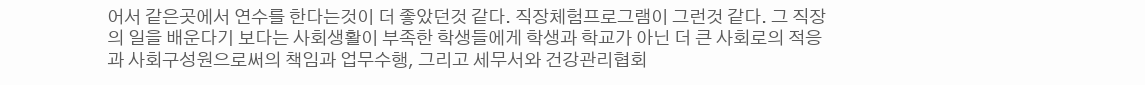어서 같은곳에서 연수를 한다는것이 더 좋았던것 같다. 직장체험프로그램이 그런것 같다. 그 직장의 일을 배운다기 보다는 사회생활이 부족한 학생들에게 학생과 학교가 아닌 더 큰 사회로의 적응과 사회구성원으로써의 책임과 업무수행, 그리고 세무서와 건강관리협회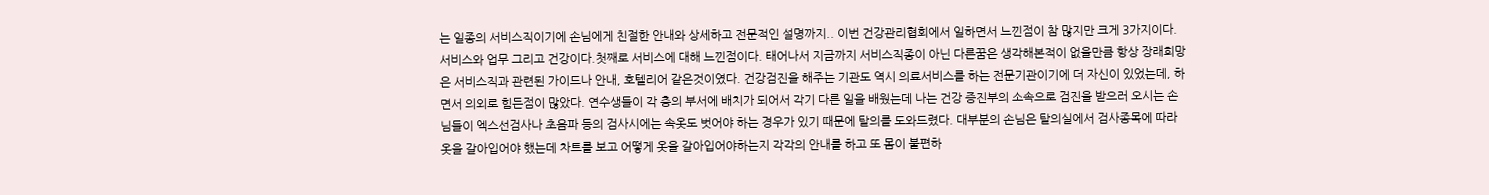는 일종의 서비스직이기에 손님에게 친절한 안내와 상세하고 전문적인 설명까지.. 이번 건강관리협회에서 일하면서 느낀점이 참 많지만 크게 3가지이다. 서비스와 업무 그리고 건강이다.첫째로 서비스에 대해 느낀점이다. 태어나서 지금까지 서비스직종이 아닌 다른꿈은 생각해본적이 없을만큼 항상 장래희망은 서비스직과 관련된 가이드나 안내, 호텔리어 같은것이였다. 건강검진을 해주는 기관도 역시 의료서비스를 하는 전문기관이기에 더 자신이 있었는데, 하면서 의외로 힘든점이 많았다. 연수생들이 각 층의 부서에 배치가 되어서 각기 다른 일을 배웠는데 나는 건강 증진부의 소속으로 검진을 받으러 오시는 손님들이 엑스선검사나 초음파 등의 검사시에는 속옷도 벗어야 하는 경우가 있기 때문에 탈의를 도와드렸다. 대부분의 손님은 탈의실에서 검사종목에 따라 옷을 갈아입어야 했는데 차트를 보고 어떻게 옷을 갈아입어야하는지 각각의 안내를 하고 또 몸이 불편하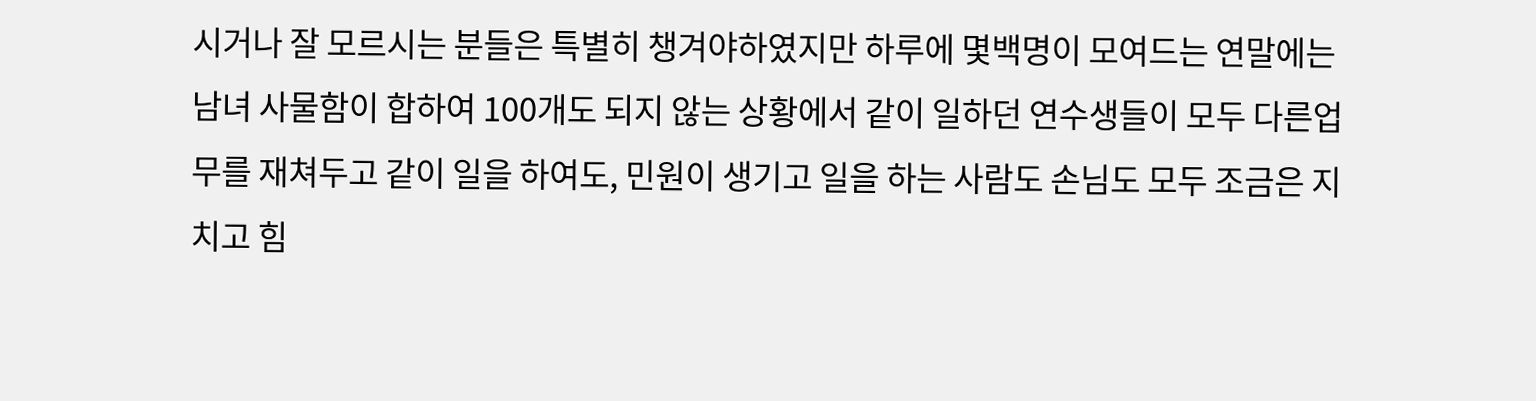시거나 잘 모르시는 분들은 특별히 챙겨야하였지만 하루에 몇백명이 모여드는 연말에는 남녀 사물함이 합하여 100개도 되지 않는 상황에서 같이 일하던 연수생들이 모두 다른업무를 재쳐두고 같이 일을 하여도, 민원이 생기고 일을 하는 사람도 손님도 모두 조금은 지치고 힘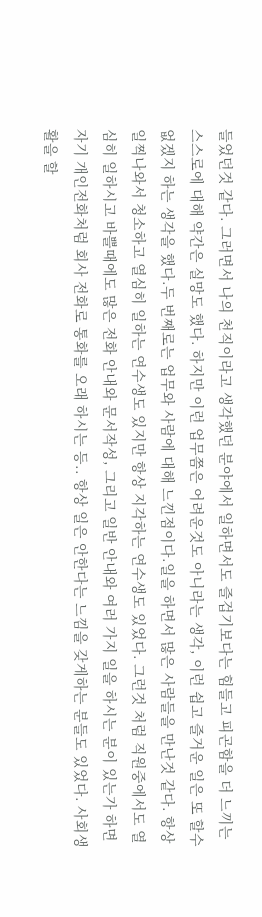들었던것 같다. 그러면서 나의 천직이라고 생각했던 분야에서 일하면서도 즐겁기보다는 힘들고 피곤함을 더 느끼는 스스로에 대해 약간은 실망도 했다. 하지만 이런 업무쯤은 어려운것도 아니라는 생각, 이런 쉽고 즐거운 일은 또 할수 없겠지 하는 생각을 했다.두 번째로는 업무와 사람에 대해 느낀점이다.일을 하면서 많은 사람들을 만난것 같다. 항상 일찍나와서 청소하고 열심히 일하는 연수생도 있지만 항상 지각하는 연수생도 있었다. 그런것 처럼 직원중에서도 열심히 일하시고 바쁠때에도 많은 전화 안내와 문서작성, 그리고 일반 안내와 여러 가지 일을 하시는 분이 있는가 하면 자기 개인전화처럼 회사 전화로 통화를 오래 하시는 등.. 항상 일은 안한다는 느낌을 갖게하는 분들도 있었다. 사회생활을 할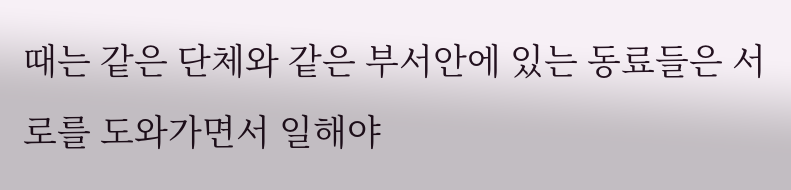때는 같은 단체와 같은 부서안에 있는 동료들은 서로를 도와가면서 일해야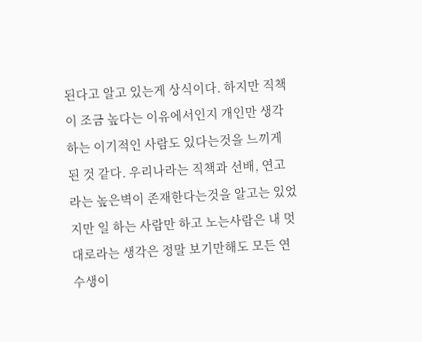된다고 알고 있는게 상식이다. 하지만 직책이 조금 높다는 이유에서인지 개인만 생각하는 이기적인 사람도 있다는것을 느끼게 된 것 같다. 우리나라는 직책과 선배, 연고라는 높은벽이 존재한다는것을 알고는 있었지만 일 하는 사람만 하고 노는사람은 내 멋대로라는 생각은 정말 보기만해도 모든 연수생이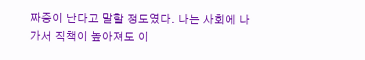짜증이 난다고 말할 정도였다. 나는 사회에 나가서 직책이 높아져도 이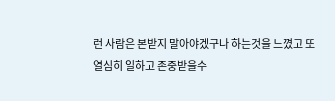런 사람은 본받지 말아야겠구나 하는것을 느꼈고 또 열심히 일하고 존중받을수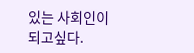있는 사회인이 되고싶다.